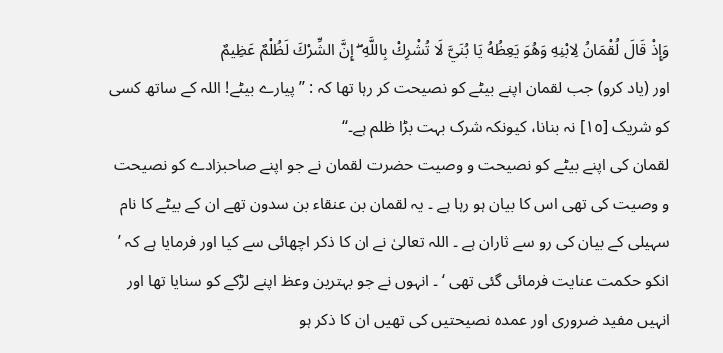وَإِذْ قَالَ لُقْمَانُ لِابْنِهِ وَهُوَ يَعِظُهُ يَا بُنَيَّ لَا تُشْرِكْ بِاللَّهِ ۖ إِنَّ الشِّرْكَ لَظُلْمٌ عَظِيمٌ
اور (یاد کرو) جب لقمان اپنے بیٹے کو نصیحت کر رہا تھا کہ : ’’پیارے بیٹے! اللہ کے ساتھ کسی کو شریک [١٥] نہ بنانا، کیونکہ شرک بہت بڑا ظلم ہے۔‘‘
لقمان کی اپنے بیٹے کو نصیحت و وصیت حضرت لقمان نے جو اپنے صاحبزادے کو نصیحت و وصیت کی تھی اس کا بیان ہو رہا ہے ۔ یہ لقمان بن عنقاء بن سدون تھے ان کے بیٹے کا نام سہیلی کے بیان کی رو سے ثاران ہے ۔ اللہ تعالیٰ نے ان کا ذکر اچھائی سے کیا اور فرمایا ہے کہ ’ انکو حکمت عنایت فرمائی گئی تھی ‘ ۔ انہوں نے جو بہترین وعظ اپنے لڑکے کو سنایا تھا اور انہیں مفید ضروری اور عمدہ نصیحتیں کی تھیں ان کا ذکر ہو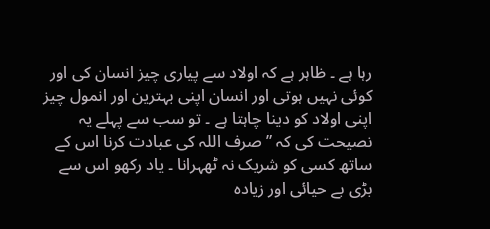رہا ہے ۔ ظاہر ہے کہ اولاد سے پیاری چیز انسان کی اور کوئی نہیں ہوتی اور انسان اپنی بہترین اور انمول چیز اپنی اولاد کو دینا چاہتا ہے ۔ تو سب سے پہلے یہ نصیحت کی کہ ” صرف اللہ کی عبادت کرنا اس کے ساتھ کسی کو شریک نہ ٹھہرانا ۔ یاد رکھو اس سے بڑی بے حیائی اور زیادہ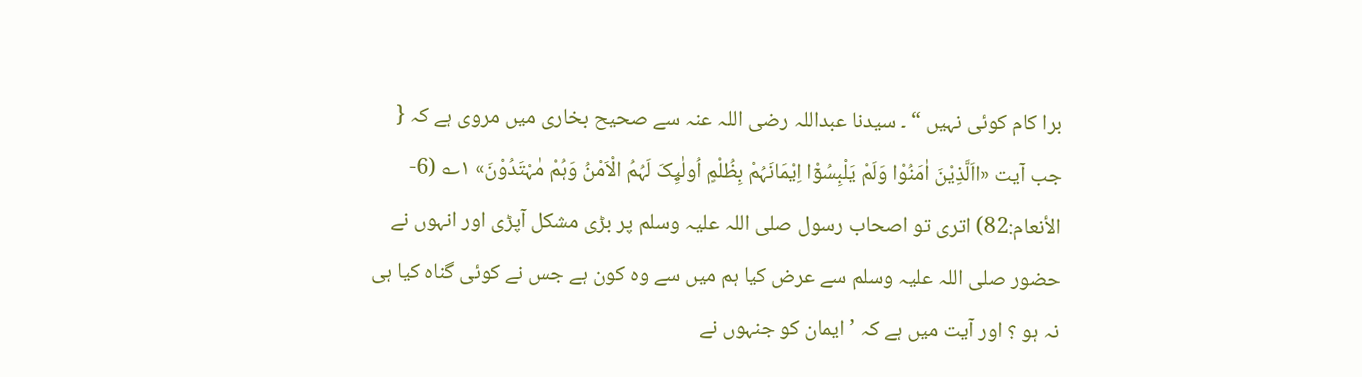برا کام کوئی نہیں “ ۔ سیدنا عبداللہ رضی اللہ عنہ سے صحیح بخاری میں مروی ہے کہ { جب آیت «ااَلَّذِیْنَ اٰمَنُوْا وَلَمْ یَلْبِسُوْٓا اِیْمَانَہُمْ بِظُلْمٍ اُولٰیِٕکَ لَہُمُ الْاَمْنُ وَہُمْ مٰہْتَدُوْنَ» ۱؎ (6-الأنعام:82) اتری تو اصحاب رسول صلی اللہ علیہ وسلم پر بڑی مشکل آپڑی اور انہوں نے حضور صلی اللہ علیہ وسلم سے عرض کیا ہم میں سے وہ کون ہے جس نے کوئی گناہ کیا ہی نہ ہو ؟ اور آیت میں ہے کہ ’ ایمان کو جنہوں نے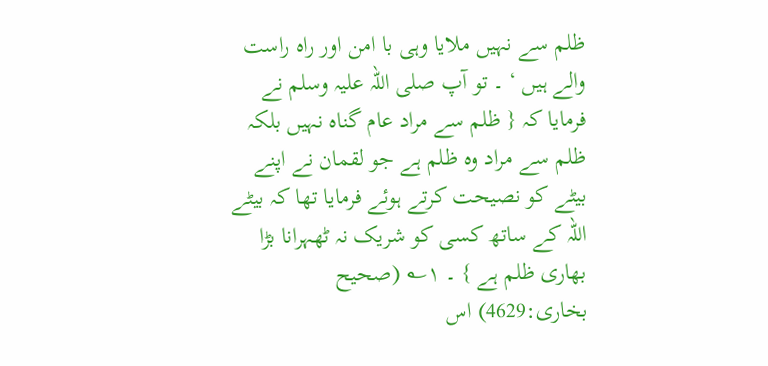ظلم سے نہیں ملایا وہی با امن اور راہ راست والے ہیں ‘ ۔ تو آپ صلی اللہ علیہ وسلم نے فرمایا کہ { ظلم سے مراد عام گناہ نہیں بلکہ ظلم سے مراد وہ ظلم ہے جو لقمان نے اپنے بیٹے کو نصیحت کرتے ہوئے فرمایا تھا کہ بیٹے اللہ کے ساتھ کسی کو شریک نہ ٹھہرانا بڑا بھاری ظلم ہے } ۔ ۱؎ (صحیح بخاری:4629) اس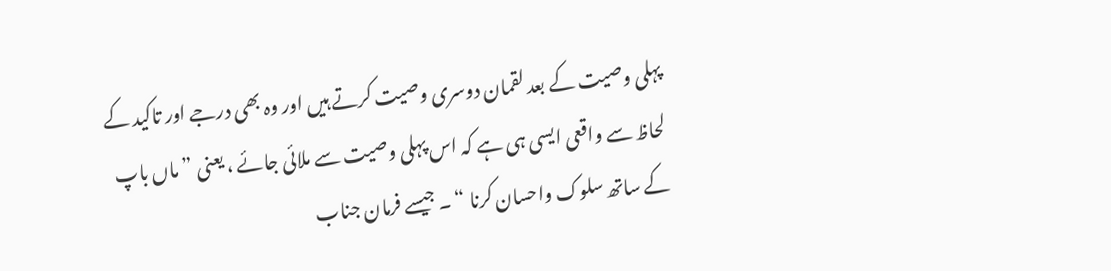پہلی وصیت کے بعد لقمان دوسری وصیت کرتے ہیں اور وہ بھی درجے اور تاکید کے لحاظ سے واقعی ایسی ہی ہے کہ اس پہلی وصیت سے ملائی جائے ، یعنی ” ماں باپ کے ساتھ سلوک واحسان کرنا “ ۔ جیسے فرمان جناب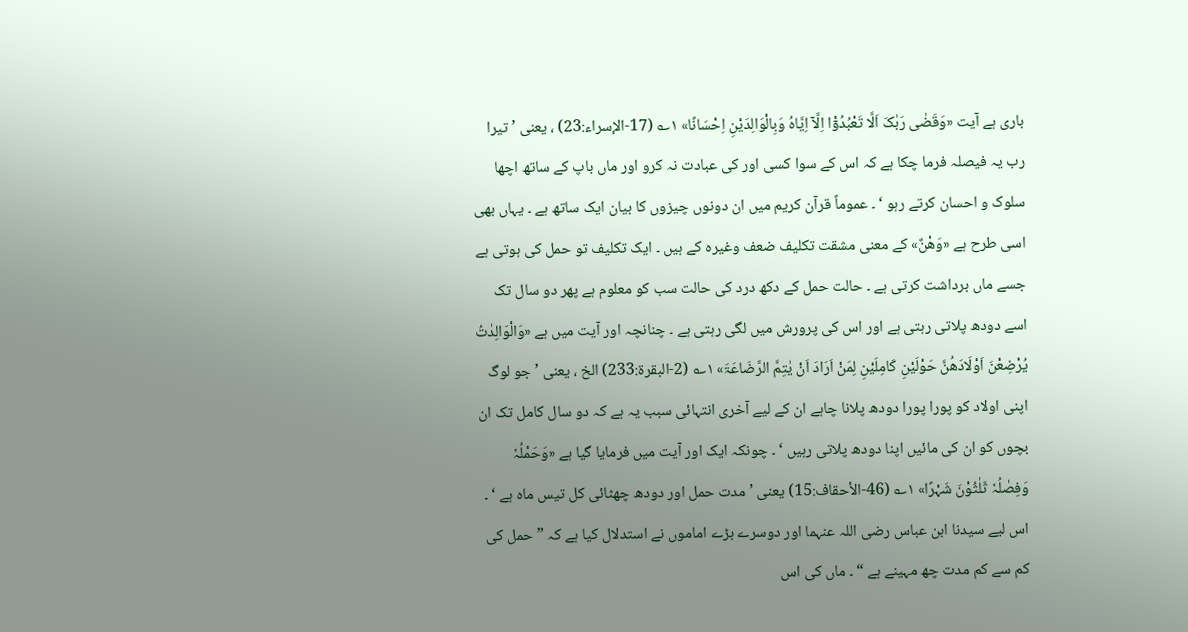باری ہے آیت «وَقَضٰی رَبٰکَ اَلَّا تَعْبُدُوْٓا اِلَّآ اِیَّاہُ وَبِالْوَالِدَیْنِ اِحْسَانًا» ۱؎ (17-الإسراء:23) ، یعنی ’ تیرا رب یہ فیصلہ فرما چکا ہے کہ اس کے سوا کسی اور کی عبادت نہ کرو اور ماں باپ کے ساتھ اچھا سلوک و احسان کرتے رہو ‘ ۔ عموماً قرآن کریم میں ان دونوں چیزوں کا بیان ایک ساتھ ہے ۔ یہاں بھی اسی طرح ہے «وَھْنٌ» کے معنی مشقت تکلیف ضعف وغیرہ کے ہیں ۔ ایک تکلیف تو حمل کی ہوتی ہے جسے ماں برداشت کرتی ہے ۔ حالت حمل کے دکھ درد کی حالت سب کو معلوم ہے پھر دو سال تک اسے دودھ پلاتی رہتی ہے اور اس کی پرورش میں لگی رہتی ہے ۔ چنانچہ اور آیت میں ہے «وَالْوَالِدٰتُ یُرْضِعْنَ اَوْلَادَھُنَّ حَوْلَیْنِ کَامِلَیْنِ لِمَنْ اَرَادَ اَنْ یٰتِمَّ الرَّضَاعَۃَ» ۱؎ (2-البقرۃ:233) الخ ، یعنی ’ جو لوگ اپنی اولاد کو پورا پورا دودھ پلانا چاہے ان کے لیے آخری انتہائی سبب یہ ہے کہ دو سال کامل تک ان بچوں کو ان کی مائیں اپنا دودھ پلاتی رہیں ‘ ۔ چونکہ ایک اور آیت میں فرمایا گیا ہے «وَحَمْلُہٗ وَفِصٰلُہٗ ثَلٰثُوْنَ شَہْرًا» ۱؎ (46-الأحقاف:15) یعنی ’ مدت حمل اور دودھ چھٹائی کل تیس ماہ ہے ‘ ۔ اس لیے سیدنا ابن عباس رضی اللہ عنہما اور دوسرے بڑے اماموں نے استدلال کیا ہے کہ ” حمل کی کم سے کم مدت چھ مہینے ہے “ ۔ ماں کی اس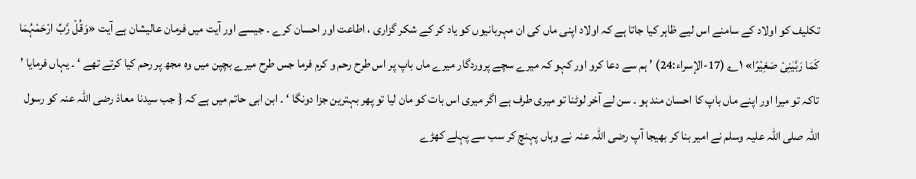تکلیف کو اولاد کے سامنے اس لیے ظاہر کیا جاتا ہے کہ اولاد اپنی ماں کی ان مہربانیوں کو یاد کر کے شکر گزاری ، اطاعت اور احسان کرے ۔ جیسے اور آیت میں فرمان عالیشان ہے آیت «وَقُلْ رَّبِّ ارْحَمْہُمَا کَمَا رَبَّیٰنِیْ صَغِیْرًا» ۱؎ (17-الإسراء:24) ’ ہم سے دعا کرو اور کہو کہ میرے سچے پروردگار میرے ماں باپ پر اس طرح رحم و کرم فرما جس طرح میرے بچپن میں وہ مجھ پر رحم کیا کرتے تھے ‘ ۔ یہاں فرمایا ’ تاکہ تو میرا اور اپنے ماں باپ کا احسان مند ہو ۔ سن لے آخر لوٹنا تو میری طرف ہے اگر میری اس بات کو مان لیا تو پھر بہترین جزا دونگا ‘ ۔ ابن ابی حاتم میں ہے کہ { جب سیدنا معاذ رضی اللہ عنہ کو رسول اللہ صلی اللہ علیہ وسلم نے امیر بنا کر بھیجا آپ رضی اللہ عنہ نے وہاں پہنچ کر سب سے پہلے کھڑے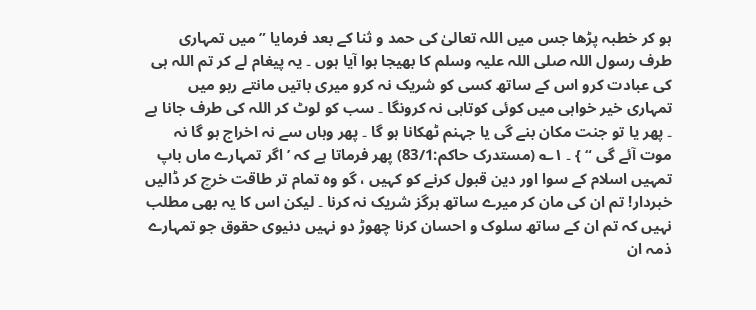ہو کر خطبہ پڑھا جس میں اللہ تعالیٰ کی حمد و ثنا کے بعد فرمایا ” میں تمہاری طرف رسول اللہ صلی اللہ علیہ وسلم کا بھیجا ہوا آیا ہوں ۔ یہ پیغام لے کر تم اللہ ہی کی عبادت کرو اس کے ساتھ کسی کو شریک نہ کرو میری باتیں مانتے رہو میں تمہاری خیر خواہی میں کوئی کوتاہی نہ کرونگا ۔ سب کو لوٹ کر اللہ کی طرف جانا ہے ۔ پھر یا تو جنت مکان بنے گی یا جہنم ٹھکانا ہو گا ۔ پھر وہاں سے نہ اخراج ہو گا نہ موت آئے گی “ } ۔ ۱؎ (مستدرک حاکم:83/1) پھر فرماتا ہے کہ ’ اگر تمہارے ماں باپ تمہیں اسلام کے سوا اور دین قبول کرنے کو کہیں ، گو وہ تمام تر طاقت خرچ کر ڈالیں خبردار! تم ان کی مان کر میرے ساتھ ہرگز شریک نہ کرنا ۔ لیکن اس کا یہ بھی مطلب نہیں کہ تم ان کے ساتھ سلوک و احسان کرنا چھوڑ دو نہیں دنیوی حقوق جو تمہارے ذمہ ان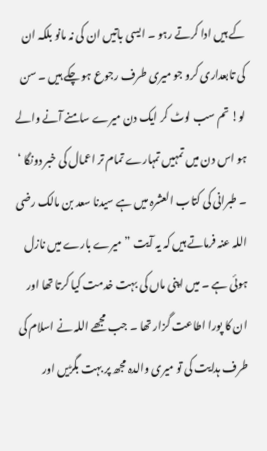کے ہیں ادا کرتے رہو ۔ ایسی باتیں ان کی نہ مانو بلکہ ان کی تابعداری کرو جو میری طرف رجوع ہو چکے ہیں ۔ سن لو! تم سب لوٹ کر ایک دن میرے سامنے آنے والے ہو اس دن میں تمہیں تمہارے تمام تر اعمال کی خبر دونگا ‘ ۔ طبرانی کی کتاب العشرہ میں ہے سیدنا سعد بن مالک رضی اللہ عنہ فرماتے ہیں کہ یہ آیت ” میرے بارے میں نازل ہوئی ہے ۔ میں اپنی ماں کی بہت خدمت کیا کرتا تھا اور ان کا پورا اطاعت گزار تھا ۔ جب مجھے اللہ نے اسلام کی طرف ہدایت کی تو میری والدہ مجھ پر بہت بگڑیں اور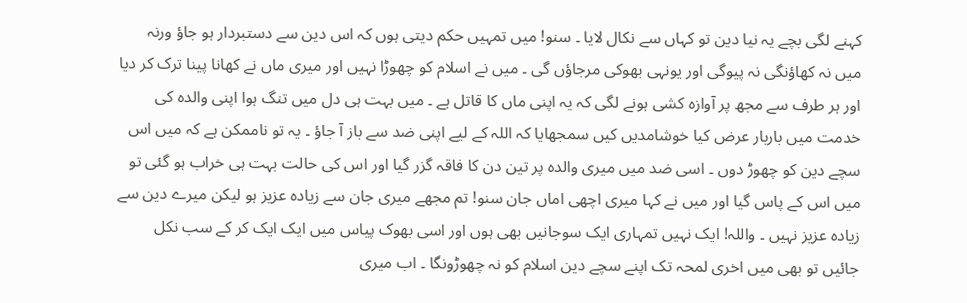کہنے لگی بچے یہ نیا دین تو کہاں سے نکال لایا ۔ سنو! میں تمہیں حکم دیتی ہوں کہ اس دین سے دستبردار ہو جاؤ ورنہ میں نہ کھاؤنگی نہ پیوگی اور یونہی بھوکی مرجاؤں گی ۔ میں نے اسلام کو چھوڑا نہیں اور میری ماں نے کھانا پینا ترک کر دیا اور ہر طرف سے مجھ پر آوازہ کشی ہونے لگی کہ یہ اپنی ماں کا قاتل ہے ۔ میں بہت ہی دل میں تنگ ہوا اپنی والدہ کی خدمت میں باربار عرض کیا خوشامدیں کیں سمجھایا کہ اللہ کے لیے اپنی ضد سے باز آ جاؤ ۔ یہ تو ناممکن ہے کہ میں اس سچے دین کو چھوڑ دوں ۔ اسی ضد میں میری والدہ پر تین دن کا فاقہ گزر گیا اور اس کی حالت بہت ہی خراب ہو گئی تو میں اس کے پاس گیا اور میں نے کہا میری اچھی اماں جان سنو! تم مجھے میری جان سے زیادہ عزیز ہو لیکن میرے دین سے زیادہ عزیز نہیں ۔ واللہ! ایک نہیں تمہاری ایک سوجانیں بھی ہوں اور اسی بھوک پیاس میں ایک ایک کر کے سب نکل جائیں تو بھی میں اخری لمحہ تک اپنے سچے دین اسلام کو نہ چھوڑونگا ۔ اب میری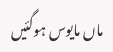ماں مایوس ہوگئیں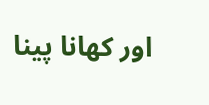اور کھانا پینا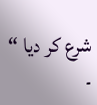شرع کر دیا “ ۔